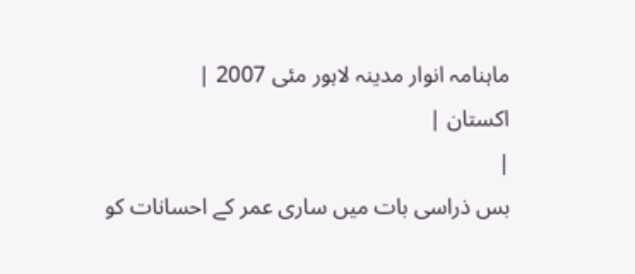ماہنامہ انوار مدینہ لاہور مئی 2007 |
اكستان |
|
بس ذراسی بات میں ساری عمر کے احسانات کو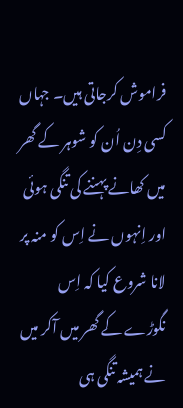فراموش کرجاتی ہیں۔ جہاں کسی دِن اُن کو شوہر کے گھر میں کھانے پہننے کی تنگی ہوئی اور اِنہوں نے اِس کو منہ پر لانا شروع کیا کہ اِس نگوڑے کے گھر میں آکر میں نے ہمیشہ تنگی ہی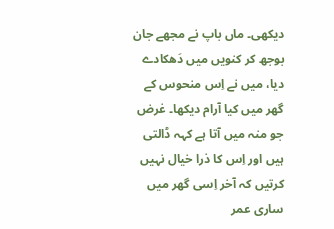دیکھی۔ ماں باپ نے مجھے جان بوجھ کر کنویں میں دَھکادے دیا، میں نے اِس منحوس کے گھر میں کیا آرام دیکھا۔ غرض جو منہ میں آتا ہے کہہ ڈالتی ہیں اور اِس کا ذرا خیال نہیں کرتیں کہ آخر اِسی گھر میں ساری عمر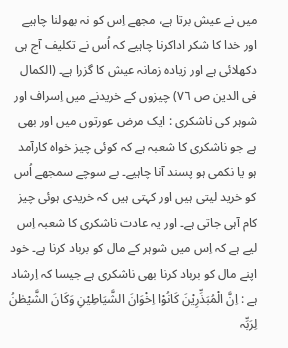میں نے عیش برتا ہے، مجھے اِس کو نہ بھولنا چاہیے اور خدا کا شکر اداکرنا چاہیے کہ اُس نے تکلیف آج ہی دکھلائی ہے اور زیادہ زمانہ عیش کا گزرا ہے۔ (الکمال فی الدین ص ٧٦) چیزوں کے خریدنے میں اِسراف اور شوہر کی ناشکری : ایک مرض عورتوں میں اور بھی ہے جو ناشکری کا شعبہ ہے کہ کوئی چیز خواہ کارآمد ہو یا نکمی ہو پسند آنا چاہیے۔ بے سوچے سمجھے اُس کو خرید لیتی ہیں اور کہتی ہیں کہ خریدی ہوئی چیز کام آہی جاتی ہے۔ اور یہ عادت ناشکری کا شعبہ اِس لیے ہے کہ اِس میں شوہر کے مال کو برباد کرنا ہے۔ خود اپنے مال کو برباد کرنا بھی ناشکری ہے جیسا کہ اِرشاد ہے : اِنَّ الْمُبَذِّرِیْنَ کَانُوْا اِخْوَانَ الشَّیَاطِیْنِ وَکَانَ الشَّیْطٰنُ لِرَبِّہ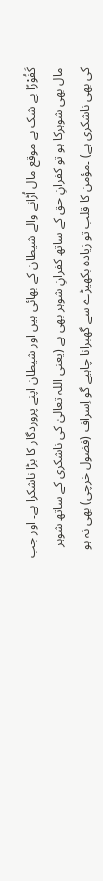کَفُوْرًا بے شک بے موقع مال اُڑانے والے شیطان کے بھائی ہیں اور شیطان اپنے پروردگار کا بڑا ناشکرا ہے۔ اور جب مال بھی شوہرکا ہو تو کفرانِ حق کے ساتھ کفرانِ شوہر بھی ہے (یعنی اللہ تعالیٰ کی ناشکری کے ساتھ شوہر کی بھی ناشکری ہے) ۔مؤمن کا قلب تو زیادہ بکھیڑے سے گھبرانا چاہیے گو اِسراف (فضول خرچی) بھی نہ ہو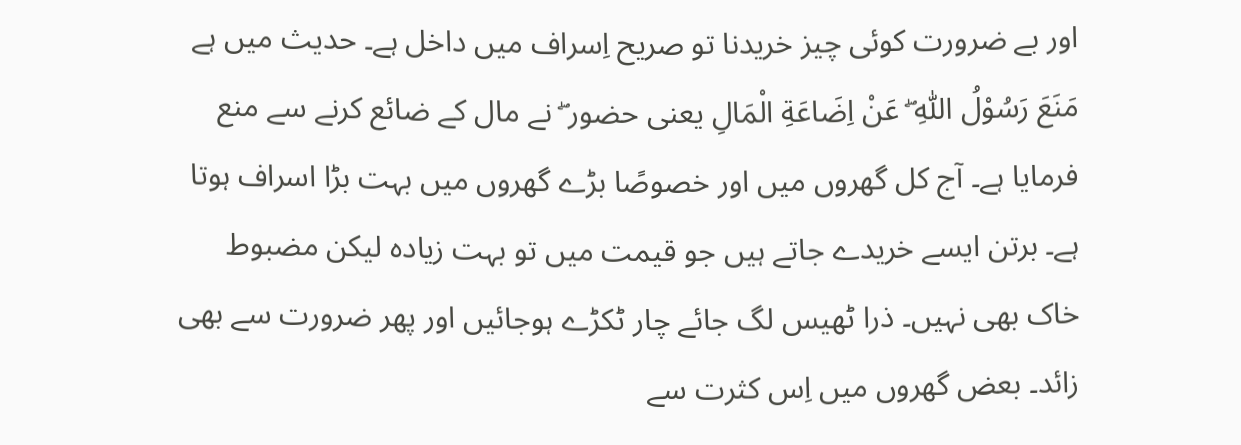اور بے ضرورت کوئی چیز خریدنا تو صریح اِسراف میں داخل ہے۔ حدیث میں ہے مَنَعَ رَسُوْلُ اللّٰہِ ۖ عَنْ اِضَاعَةِ الْمَالِ یعنی حضور ۖ نے مال کے ضائع کرنے سے منع فرمایا ہے۔ آج کل گھروں میں اور خصوصًا بڑے گھروں میں بہت بڑا اسراف ہوتا ہے۔ برتن ایسے خریدے جاتے ہیں جو قیمت میں تو بہت زیادہ لیکن مضبوط خاک بھی نہیں۔ ذرا ٹھیس لگ جائے چار ٹکڑے ہوجائیں اور پھر ضرورت سے بھی زائد۔ بعض گھروں میں اِس کثرت سے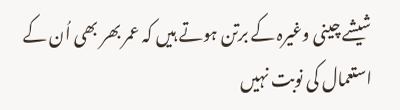شیشے چینی وغیرہ کے برتن ہوتے ہیں کہ عمر بھر بھی اُن کے استعمال کی نوبت نہیں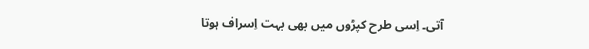آتی۔ اِسی طرح کپڑوں میں بھی بہت اِسراف ہوتا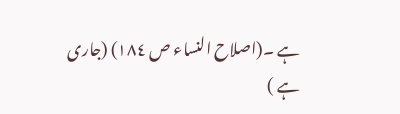ہے ۔(اصلاح النساء ص ١٨٤) (جاری ہے )